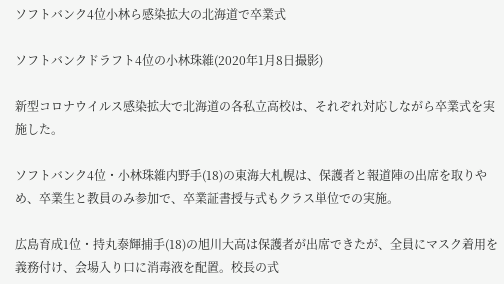ソフトバンク4位小林ら感染拡大の北海道で卒業式

ソフトバンクドラフト4位の小林珠維(2020年1月8日撮影)

新型コロナウイルス感染拡大で北海道の各私立高校は、それぞれ対応しながら卒業式を実施した。

ソフトバンク4位・小林珠維内野手(18)の東海大札幌は、保護者と報道陣の出席を取りやめ、卒業生と教員のみ参加で、卒業証書授与式もクラス単位での実施。

広島育成1位・持丸泰輝捕手(18)の旭川大高は保護者が出席できたが、全員にマスク着用を義務付け、会場入り口に消毒液を配置。校長の式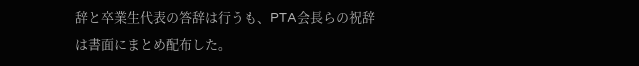辞と卒業生代表の答辞は行うも、PTA会長らの祝辞は書面にまとめ配布した。